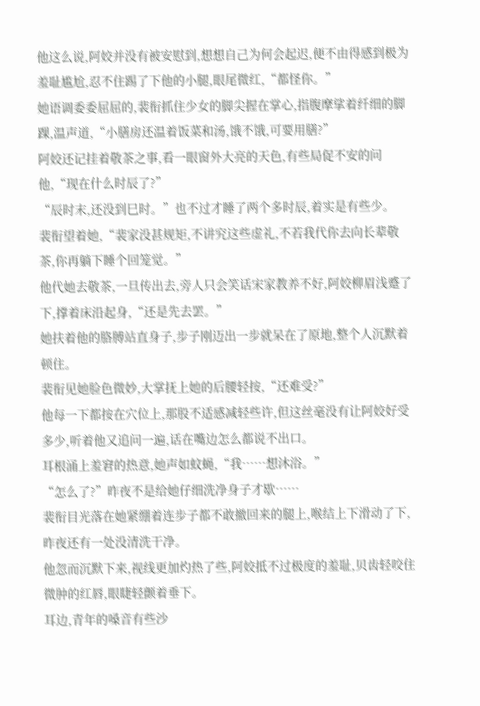他这么说,阿姣并没有被安慰到,想想自己为何会起迟,便不由得感到极为羞耻尴尬,忍不住踢了下他的小腿,眼尾微红,“都怪你。”
她语调委委屈屈的,裴衔抓住少女的脚尖握在掌心,指腹摩挲着纤细的脚踝,温声道,“小膳房还温着饭菜和汤,饿不饿,可要用膳?”
阿姣还记挂着敬茶之事,看一眼窗外大亮的天色,有些局促不安的问他,“现在什么时辰了?”
“辰时末,还没到巳时。”也不过才睡了两个多时辰,着实是有些少。
裴衔望着她,“裴家没甚规矩,不讲究这些虚礼,不若我代你去向长辈敬茶,你再躺下睡个回笼觉。”
他代她去敬茶,一旦传出去,旁人只会笑话宋家教养不好,阿姣柳眉浅蹙了下,撑着床沿起身,“还是先去罢。”
她扶着他的胳膊站直身子,步子刚迈出一步就呆在了原地,整个人沉默着顿住。
裴衔见她脸色微妙,大掌抚上她的后腰轻按,“还难受?”
他每一下都按在穴位上,那股不适感减轻些许,但这丝毫没有让阿姣好受多少,听着他又追问一遍,话在嘴边怎么都说不出口。
耳根涌上羞窘的热意,她声如蚊蝇,“我……想沐浴。”
“怎么了?”昨夜不是给她仔细洗净身子才歇……
裴衔目光落在她紧绷着连步子都不敢撤回来的腿上,喉结上下滑动了下,昨夜还有一处没清洗干净。
他忽而沉默下来,视线更加灼热了些,阿姣抵不过极度的羞耻,贝齿轻咬住微肿的红唇,眼睫轻颤着垂下。
耳边,青年的嗓音有些沙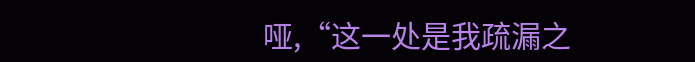哑,“这一处是我疏漏之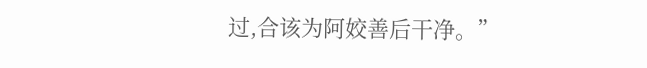过,合该为阿姣善后干净。”